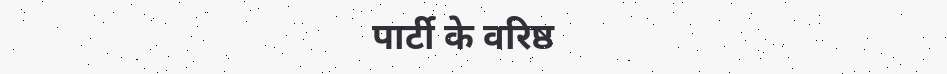पार्टी के वरिष्ठ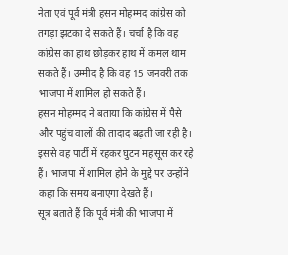नेता एवं पूर्व मंत्री हसन मोहम्मद कांग्रेस को तगड़ा झटका दे सकते हैं। चर्चा है कि वह कांग्रेस का हाथ छोड़कर हाथ में कमल थाम सकते हैं। उम्मीद है कि वह 15 जनवरी तक भाजपा में शामिल हो सकते हैं।
हसन मोहम्मद ने बताया कि कांग्रेस में पैसे और पहुंच वालों की तादाद बढ़ती जा रही है। इससे वह पार्टी में रहकर घुटन महसूस कर रहे हैं। भाजपा में शामिल होने के मुद्दे पर उन्होंने कहा कि समय बनाएगा देखते हैं।
सूत्र बताते हैं कि पूर्व मंत्री की भाजपा में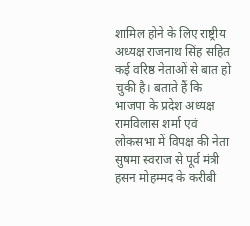शामिल होने के लिए राष्ट्रीय अध्यक्ष राजनाथ सिंह सहित कई वरिष्ठ नेताओं से बात हो चुकी है। बताते हैं कि भाजपा के प्रदेश अध्यक्ष रामविलास शर्मा एवं लोकसभा में विपक्ष की नेता सुषमा स्वराज से पूर्व मंत्री हसन मोहम्मद के करीबी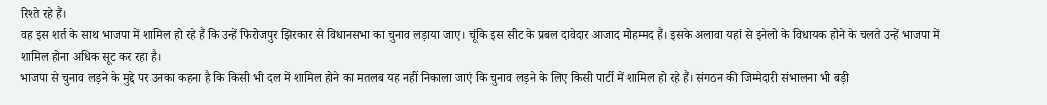रिश्ते रहे हैं।
वह इस शर्त के साथ भाजपा में शामिल हो रहे हैं कि उन्हें फिरोजपुर झिरकार से विधानसभा का चुनाव लड़ाया जाए। चूंकि इस सीट के प्रबल दावेदार आजाद मोहम्मद हैं। इसके अलावा यहां से इनेलो के विधायक होने के चलते उन्हें भाजपा में शामिल होना अधिक सूट कर रहा है।
भाजपा से चुनाव लड़ने के मुद्दे पर उनका कहना है कि किसी भी दल में शामिल होने का मतलब यह नहीं निकाला जाएं कि चुनाव लड़ने के लिए किसी पार्टी में शामिल हो रहे हैं। संगठन की जिम्मेदारी संभालना भी बड़ी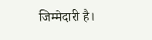जिम्मेदारी है।